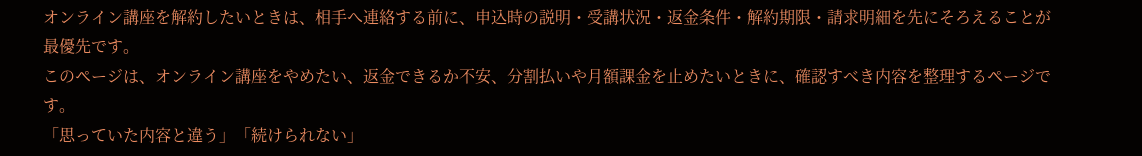オンライン講座を解約したいときは、相手へ連絡する前に、申込時の説明・受講状況・返金条件・解約期限・請求明細を先にそろえることが最優先です。
このページは、オンライン講座をやめたい、返金できるか不安、分割払いや月額課金を止めたいときに、確認すべき内容を整理するページです。
「思っていた内容と違う」「続けられない」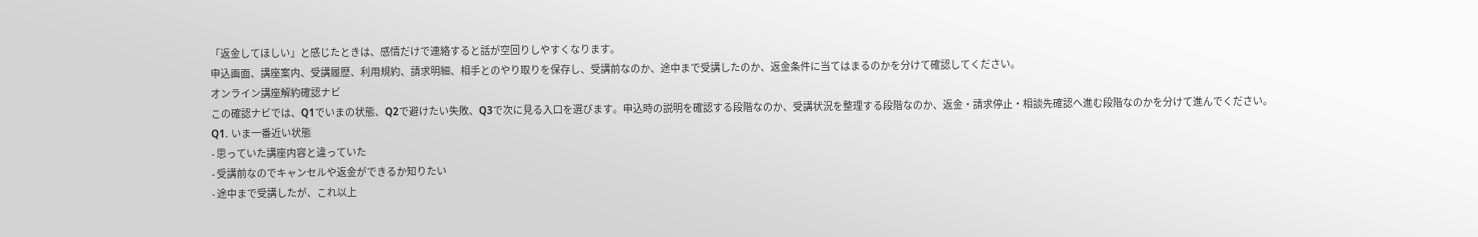「返金してほしい」と感じたときは、感情だけで連絡すると話が空回りしやすくなります。
申込画面、講座案内、受講履歴、利用規約、請求明細、相手とのやり取りを保存し、受講前なのか、途中まで受講したのか、返金条件に当てはまるのかを分けて確認してください。
オンライン講座解約確認ナビ
この確認ナビでは、Q1でいまの状態、Q2で避けたい失敗、Q3で次に見る入口を選びます。申込時の説明を確認する段階なのか、受講状況を整理する段階なのか、返金・請求停止・相談先確認へ進む段階なのかを分けて進んでください。
Q1. いま一番近い状態
- 思っていた講座内容と違っていた
- 受講前なのでキャンセルや返金ができるか知りたい
- 途中まで受講したが、これ以上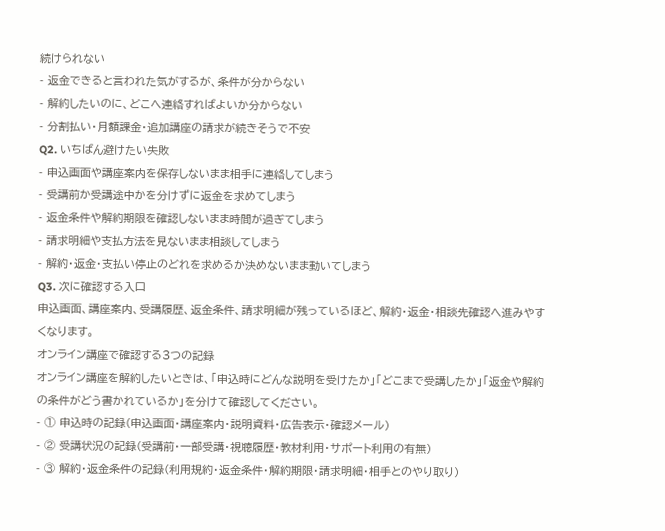続けられない
- 返金できると言われた気がするが、条件が分からない
- 解約したいのに、どこへ連絡すればよいか分からない
- 分割払い・月額課金・追加講座の請求が続きそうで不安
Q2. いちばん避けたい失敗
- 申込画面や講座案内を保存しないまま相手に連絡してしまう
- 受講前か受講途中かを分けずに返金を求めてしまう
- 返金条件や解約期限を確認しないまま時間が過ぎてしまう
- 請求明細や支払方法を見ないまま相談してしまう
- 解約・返金・支払い停止のどれを求めるか決めないまま動いてしまう
Q3. 次に確認する入口
申込画面、講座案内、受講履歴、返金条件、請求明細が残っているほど、解約・返金・相談先確認へ進みやすくなります。
オンライン講座で確認する3つの記録
オンライン講座を解約したいときは、「申込時にどんな説明を受けたか」「どこまで受講したか」「返金や解約の条件がどう書かれているか」を分けて確認してください。
- ① 申込時の記録(申込画面・講座案内・説明資料・広告表示・確認メール)
- ② 受講状況の記録(受講前・一部受講・視聴履歴・教材利用・サポート利用の有無)
- ③ 解約・返金条件の記録(利用規約・返金条件・解約期限・請求明細・相手とのやり取り)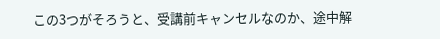この3つがそろうと、受講前キャンセルなのか、途中解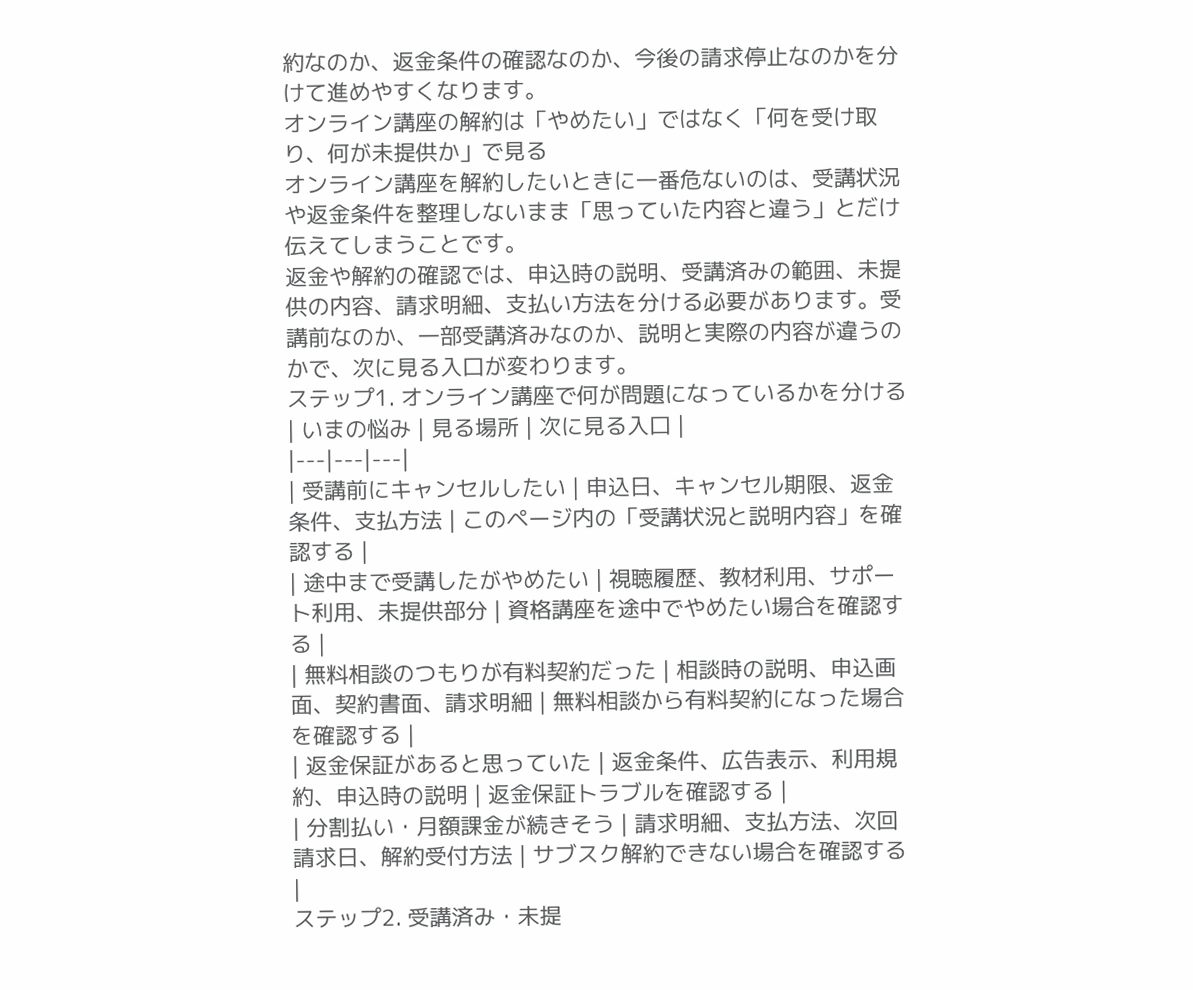約なのか、返金条件の確認なのか、今後の請求停止なのかを分けて進めやすくなります。
オンライン講座の解約は「やめたい」ではなく「何を受け取り、何が未提供か」で見る
オンライン講座を解約したいときに一番危ないのは、受講状況や返金条件を整理しないまま「思っていた内容と違う」とだけ伝えてしまうことです。
返金や解約の確認では、申込時の説明、受講済みの範囲、未提供の内容、請求明細、支払い方法を分ける必要があります。受講前なのか、一部受講済みなのか、説明と実際の内容が違うのかで、次に見る入口が変わります。
ステップ1. オンライン講座で何が問題になっているかを分ける
| いまの悩み | 見る場所 | 次に見る入口 |
|---|---|---|
| 受講前にキャンセルしたい | 申込日、キャンセル期限、返金条件、支払方法 | このページ内の「受講状況と説明内容」を確認する |
| 途中まで受講したがやめたい | 視聴履歴、教材利用、サポート利用、未提供部分 | 資格講座を途中でやめたい場合を確認する |
| 無料相談のつもりが有料契約だった | 相談時の説明、申込画面、契約書面、請求明細 | 無料相談から有料契約になった場合を確認する |
| 返金保証があると思っていた | 返金条件、広告表示、利用規約、申込時の説明 | 返金保証トラブルを確認する |
| 分割払い・月額課金が続きそう | 請求明細、支払方法、次回請求日、解約受付方法 | サブスク解約できない場合を確認する |
ステップ2. 受講済み・未提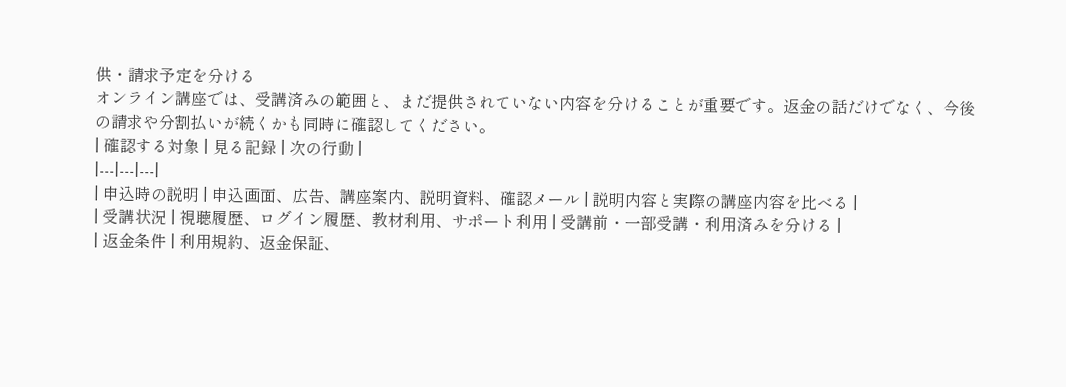供・請求予定を分ける
オンライン講座では、受講済みの範囲と、まだ提供されていない内容を分けることが重要です。返金の話だけでなく、今後の請求や分割払いが続くかも同時に確認してください。
| 確認する対象 | 見る記録 | 次の行動 |
|---|---|---|
| 申込時の説明 | 申込画面、広告、講座案内、説明資料、確認メール | 説明内容と実際の講座内容を比べる |
| 受講状況 | 視聴履歴、ログイン履歴、教材利用、サポート利用 | 受講前・一部受講・利用済みを分ける |
| 返金条件 | 利用規約、返金保証、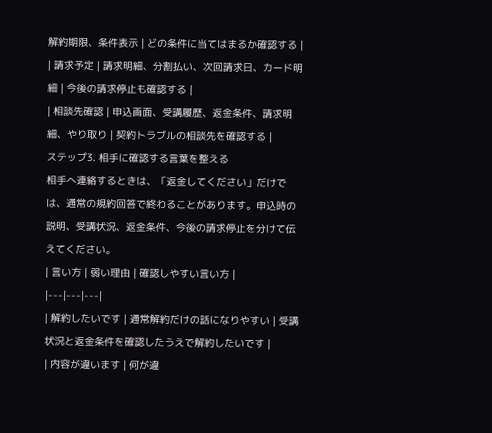解約期限、条件表示 | どの条件に当てはまるか確認する |
| 請求予定 | 請求明細、分割払い、次回請求日、カード明細 | 今後の請求停止も確認する |
| 相談先確認 | 申込画面、受講履歴、返金条件、請求明細、やり取り | 契約トラブルの相談先を確認する |
ステップ3. 相手に確認する言葉を整える
相手へ連絡するときは、「返金してください」だけでは、通常の規約回答で終わることがあります。申込時の説明、受講状況、返金条件、今後の請求停止を分けて伝えてください。
| 言い方 | 弱い理由 | 確認しやすい言い方 |
|---|---|---|
| 解約したいです | 通常解約だけの話になりやすい | 受講状況と返金条件を確認したうえで解約したいです |
| 内容が違います | 何が違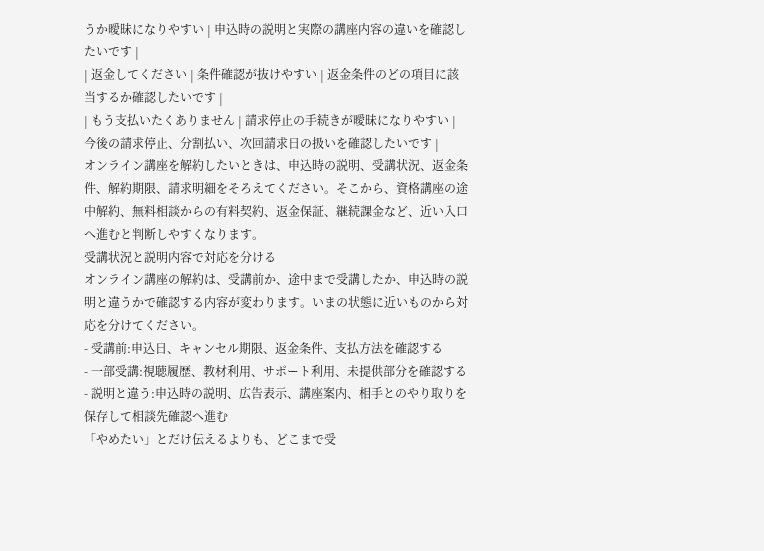うか曖昧になりやすい | 申込時の説明と実際の講座内容の違いを確認したいです |
| 返金してください | 条件確認が抜けやすい | 返金条件のどの項目に該当するか確認したいです |
| もう支払いたくありません | 請求停止の手続きが曖昧になりやすい | 今後の請求停止、分割払い、次回請求日の扱いを確認したいです |
オンライン講座を解約したいときは、申込時の説明、受講状況、返金条件、解約期限、請求明細をそろえてください。そこから、資格講座の途中解約、無料相談からの有料契約、返金保証、継続課金など、近い入口へ進むと判断しやすくなります。
受講状況と説明内容で対応を分ける
オンライン講座の解約は、受講前か、途中まで受講したか、申込時の説明と違うかで確認する内容が変わります。いまの状態に近いものから対応を分けてください。
- 受講前:申込日、キャンセル期限、返金条件、支払方法を確認する
- 一部受講:視聴履歴、教材利用、サポート利用、未提供部分を確認する
- 説明と違う:申込時の説明、広告表示、講座案内、相手とのやり取りを保存して相談先確認へ進む
「やめたい」とだけ伝えるよりも、どこまで受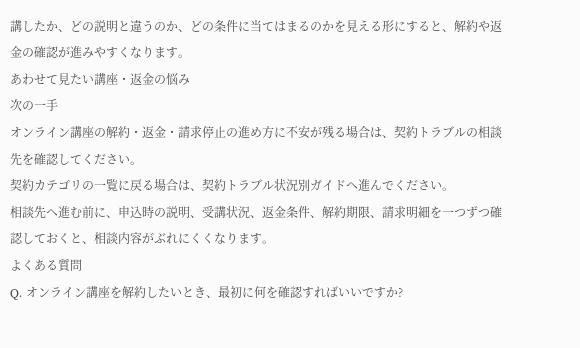講したか、どの説明と違うのか、どの条件に当てはまるのかを見える形にすると、解約や返金の確認が進みやすくなります。
あわせて見たい講座・返金の悩み
次の一手
オンライン講座の解約・返金・請求停止の進め方に不安が残る場合は、契約トラブルの相談先を確認してください。
契約カテゴリの一覧に戻る場合は、契約トラブル状況別ガイドへ進んでください。
相談先へ進む前に、申込時の説明、受講状況、返金条件、解約期限、請求明細を一つずつ確認しておくと、相談内容がぶれにくくなります。
よくある質問
Q. オンライン講座を解約したいとき、最初に何を確認すればいいですか?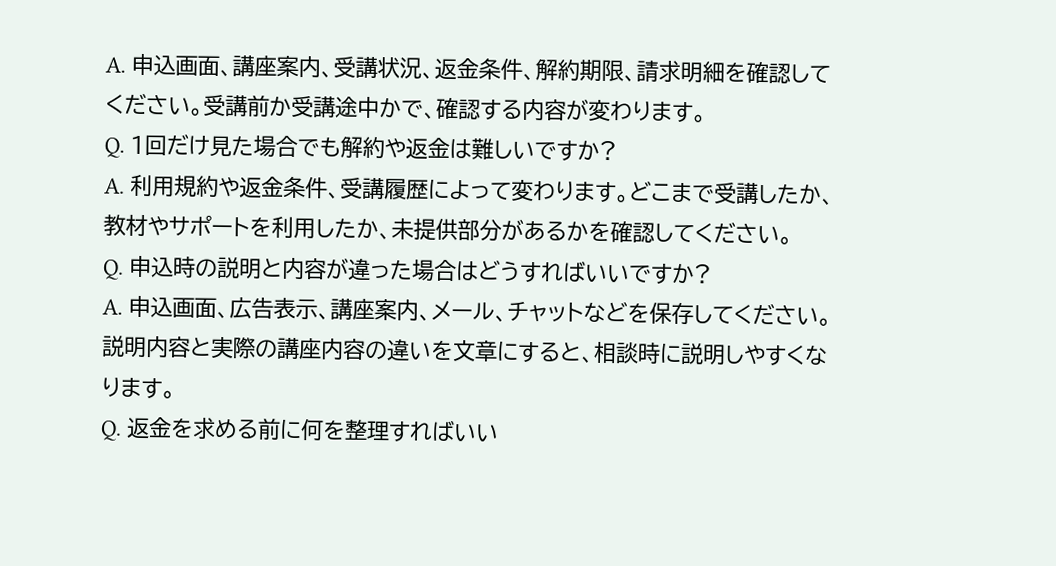A. 申込画面、講座案内、受講状況、返金条件、解約期限、請求明細を確認してください。受講前か受講途中かで、確認する内容が変わります。
Q. 1回だけ見た場合でも解約や返金は難しいですか?
A. 利用規約や返金条件、受講履歴によって変わります。どこまで受講したか、教材やサポートを利用したか、未提供部分があるかを確認してください。
Q. 申込時の説明と内容が違った場合はどうすればいいですか?
A. 申込画面、広告表示、講座案内、メール、チャットなどを保存してください。説明内容と実際の講座内容の違いを文章にすると、相談時に説明しやすくなります。
Q. 返金を求める前に何を整理すればいい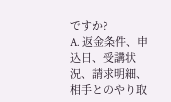ですか?
A. 返金条件、申込日、受講状況、請求明細、相手とのやり取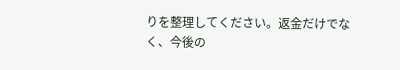りを整理してください。返金だけでなく、今後の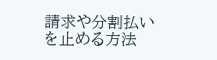請求や分割払いを止める方法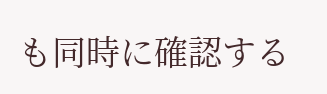も同時に確認する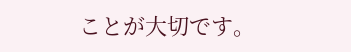ことが大切です。